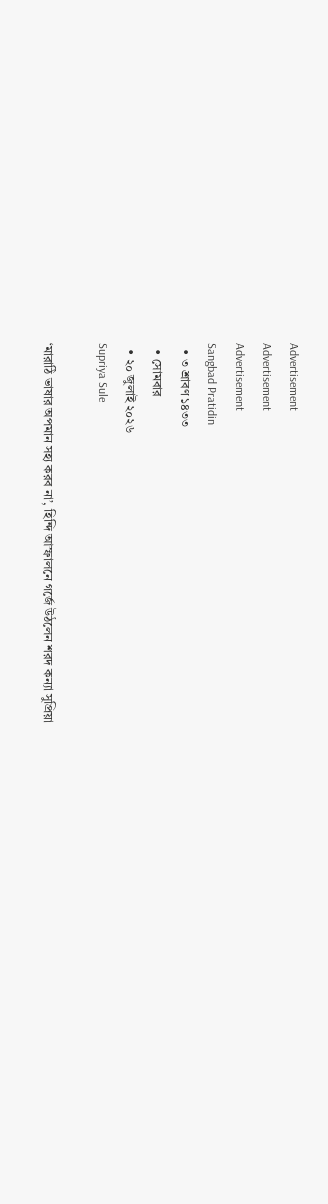Advertisement
Advertisement
Advertisement
Sangbad Pratidin
  • ৩ শ্রাবণ ১৪৩৩
  • সোমবার
  • ২০ জুলাই ২০২৬
Supriya Sule

‘মারাঠি ভাষার অপমান সহ্য করব না’, হিন্দি আস্ফালনে গর্জে উঠলেন শরদ কন্যা সুপ্রিয়া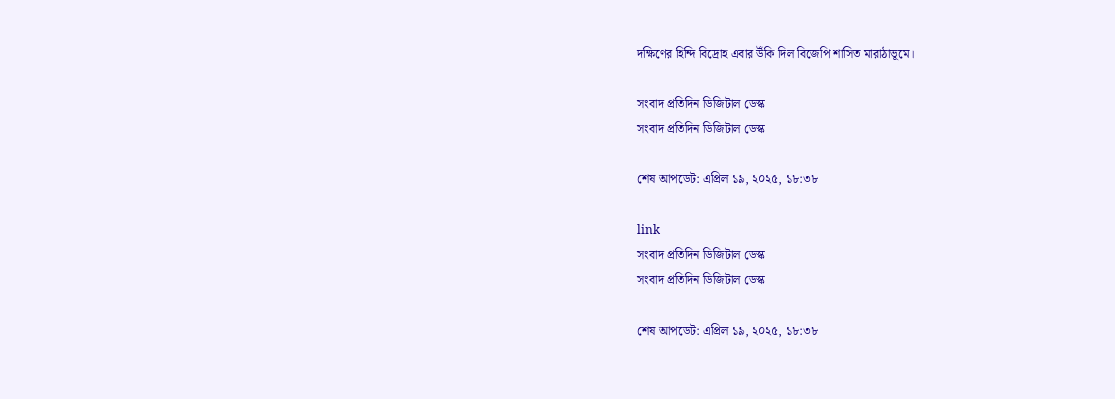দক্ষিণের হিন্দি বিদ্রোহ এবার উঁকি দিল বিজেপি শাসিত মারাঠাভূমে।

সংবাদ প্রতিদিন ডিজিটাল ডেস্ক
সংবাদ প্রতিদিন ডিজিটাল ডেস্ক

শেষ আপডেট: এপ্রিল ১৯, ২০২৫, ১৮:৩৮

link
সংবাদ প্রতিদিন ডিজিটাল ডেস্ক
সংবাদ প্রতিদিন ডিজিটাল ডেস্ক

শেষ আপডেট: এপ্রিল ১৯, ২০২৫, ১৮:৩৮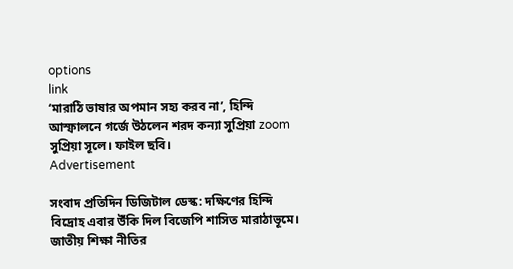options
link
‘মারাঠি ভাষার অপমান সহ্য করব না’, হিন্দি আস্ফালনে গর্জে উঠলেন শরদ কন্যা সুপ্রিয়া zoom
সুপ্রিয়া সূলে। ফাইল ছবি।
Advertisement

সংবাদ প্রতিদিন ডিজিটাল ডেস্ক: দক্ষিণের হিন্দি বিদ্রোহ এবার উঁকি দিল বিজেপি শাসিত মারাঠাভূমে। জাতীয় শিক্ষা নীতির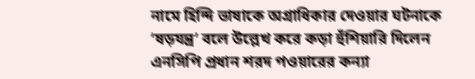নামে হিন্দি ভাষাকে অগ্রাধিকার দেওয়ার ঘটনাকে ‘ষড়যন্ত্র’ বলে উল্লেখ করে কড়া হুঁশিয়ারি দিলেন এনসিপি প্রধান শরদ পওয়ারের কন্যা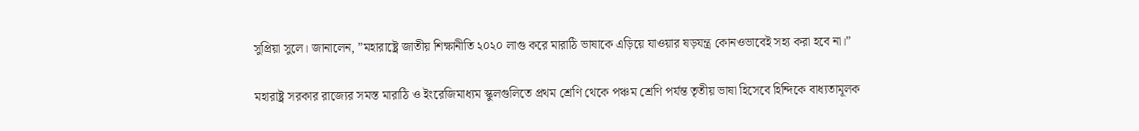সুপ্রিয়া সুলে। জানালেন, ”মহারাষ্ট্রে জাতীয় শিক্ষানীতি ২০২০ লাগু করে মারাঠি ভাষাকে এড়িয়ে যাওয়ার ষড়যন্ত্র কোনওভাবেই সহ্য করা হবে না।”

মহারাষ্ট্র সরকার রাজ্যের সমস্ত মারাঠি ও ইংরেজিমাধ্যম স্কুলগুলিতে প্রথম শ্রেণি থেকে পঞ্চম শ্রেণি পর্যন্ত তৃতীয় ভাষা হিসেবে হিন্দিকে বাধ্যতামূলক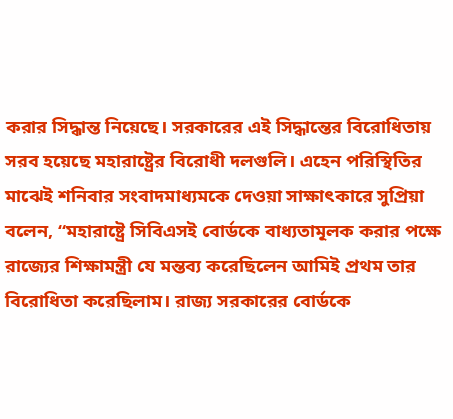করার সিদ্ধান্ত নিয়েছে। সরকারের এই সিদ্ধান্তের বিরোধিতায় সরব হয়েছে মহারাষ্ট্রের বিরোধী দলগুলি। এহেন পরিস্থিতির মাঝেই শনিবার সংবাদমাধ্যমকে দেওয়া সাক্ষাৎকারে সুপ্রিয়া বলেন, “মহারাষ্ট্রে সিবিএসই বোর্ডকে বাধ্যতামূলক করার পক্ষে রাজ্যের শিক্ষামন্ত্রী যে মন্তব্য করেছিলেন আমিই প্রথম তার বিরোধিতা করেছিলাম। রাজ্য সরকারের বোর্ডকে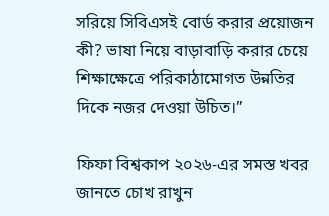সরিয়ে সিবিএসই বোর্ড করার প্রয়োজন কী? ভাষা নিয়ে বাড়াবাড়ি করার চেয়ে শিক্ষাক্ষেত্রে পরিকাঠামোগত উন্নতির দিকে নজর দেওয়া উচিত।”

ফিফা বিশ্বকাপ ২০২৬-এর সমস্ত খবর জানতে চোখ রাখুন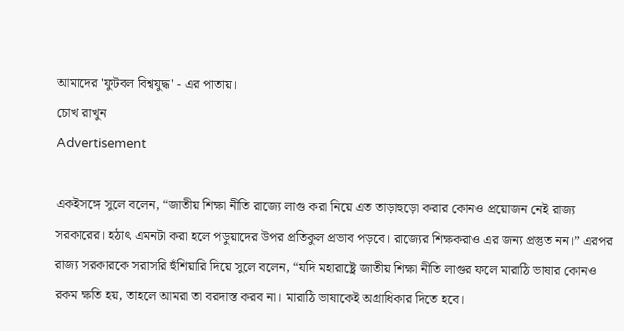আমাদের 'ফুটবল বিশ্বযুদ্ধ' - এর পাতায়।
চোখ রাখুন
Advertisement

একইসঙ্গে সুলে বলেন, “জাতীয় শিক্ষা নীতি রাজ্যে লাগু করা নিয়ে এত তাড়াহুড়ো করার কোনও প্রয়োজন নেই রাজ্য সরকারের। হঠাৎ এমনটা করা হলে পড়ুয়াদের উপর প্রতিকুল প্রভাব পড়বে। রাজ্যের শিক্ষকরাও এর জন্য প্রস্তুত নন।” এরপর রাজ্য সরকারকে সরাসরি হুঁশিয়ারি দিয়ে সুলে বলেন, “যদি মহারাষ্ট্রে জাতীয় শিক্ষা নীতি লাগুর ফলে মারাঠি ভাষার কোনও রকম ক্ষতি হয়, তাহলে আমরা তা বরদাস্ত করব না। মারাঠি ভাষাকেই অগ্রাধিকার দিতে হবে।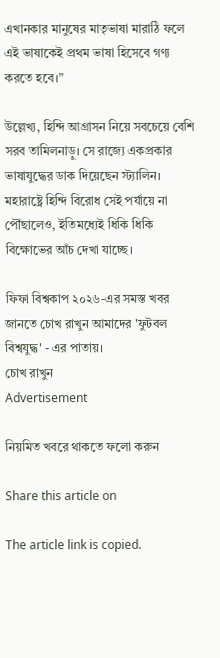এখানকার মানুষের মাতৃভাষা মারাঠি ফলে এই ভাষাকেই প্রথম ভাষা হিসেবে গণ্য করতে হবে।”

উল্লেখ্য, হিন্দি আগ্রাসন নিয়ে সবচেয়ে বেশি সরব তামিলনাড়ু। সে রাজ্যে একপ্রকার ভাষাযুদ্ধের ডাক দিয়েছেন স্ট্যালিন। মহারাষ্ট্রে হিন্দি বিরোধ সেই পর্যায়ে না পৌঁছালেও, ইতিমধ্যেই ধিকি ধিকি বিক্ষোভের আঁচ দেখা যাচ্ছে।

ফিফা বিশ্বকাপ ২০২৬-এর সমস্ত খবর জানতে চোখ রাখুন আমাদের 'ফুটবল বিশ্বযুদ্ধ' - এর পাতায়।
চোখ রাখুন
Advertisement

নিয়মিত খবরে থাকতে ফলো করুন

Share this article on

The article link is copied.